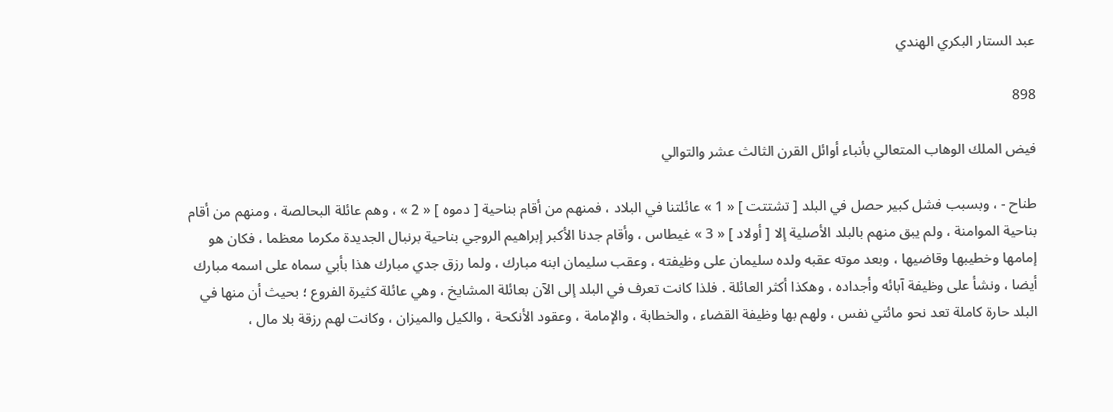عبد الستار البكري الهندي

898

فيض الملك الوهاب المتعالي بأنباء أوائل القرن الثالث عشر والتوالي

طناح - ، وبسبب فشل كبير حصل في البلد [ تشتتت ] « 1 » عائلتنا في البلاد ، فمنهم من أقام بناحية [ دموه ] « 2 » ، وهم عائلة البحالصة ، ومنهم من أقام بناحية الموامنة ، ولم يبق منهم بالبلد الأصلية إلا [ أولاد ] « 3 » غيطاس ، وأقام جدنا الأكبر إبراهيم الروجي بناحية برنبال الجديدة مكرما معظما ، فكان هو إمامها وخطيبها وقاضيها ، وبعد موته عقبه ولده سليمان على وظيفته ، وعقب سليمان ابنه مبارك ، ولما رزق جدي مبارك هذا بأبي سماه على اسمه مبارك أيضا ، ونشأ على وظيفة آبائه وأجداده ، وهكذا أكثر العائلة . فلذا كانت تعرف في البلد إلى الآن بعائلة المشايخ ، وهي عائلة كثيرة الفروع ؛ بحيث أن منها في البلد حارة كاملة تعد نحو مائتي نفس ، ولهم بها وظيفة القضاء ، والخطابة ، والإمامة ، وعقود الأنكحة ، والكيل والميزان ، وكانت لهم رزقة بلا مال ،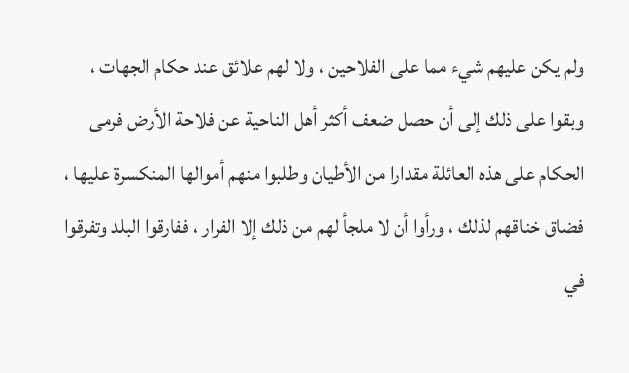ولم يكن عليهم شيء مما على الفلاحين ، ولا لهم علائق عند حكام الجهات ، وبقوا على ذلك إلى أن حصل ضعف أكثر أهل الناحية عن فلاحة الأرض فرمى الحكام على هذه العائلة مقدارا من الأطيان وطلبوا منهم أموالها المنكسرة عليها ، فضاق خناقهم لذلك ، ورأوا أن لا ملجأ لهم من ذلك إلا الفرار ، ففارقوا البلد وتفرقوا في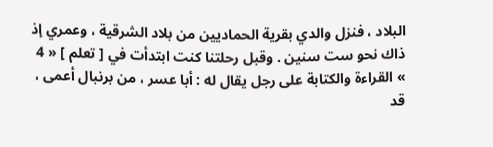البلاد ، فنزل والدي بقرية الحماديين من بلاد الشرقية ، وعمري إذ ذاك نحو ست سنين . وقبل رحلتنا كنت ابتدأت في [ تعلم ] « 4 » القراءة والكتابة على رجل يقال له : أبا عسر ، من برنبال أعمى ، قد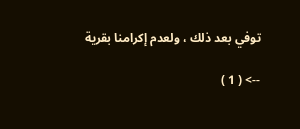توفي بعد ذلك ، ولعدم إكرامنا بقرية

--> ( 1 )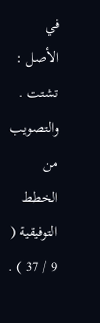في الأصل : تشتت . والتصويب من الخطط التوفيقية ( 9 / 37 ) .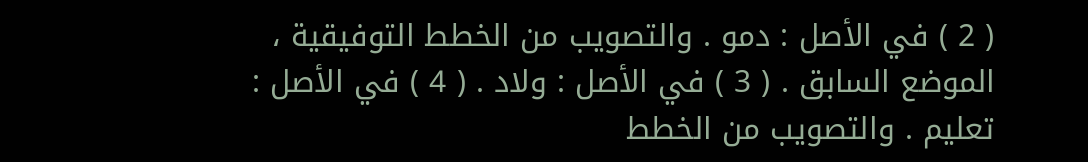( 2 ) في الأصل : دمو . والتصويب من الخطط التوفيقية ، الموضع السابق . ( 3 ) في الأصل : ولاد . ( 4 ) في الأصل : تعليم . والتصويب من الخطط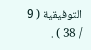التوفيقية ( 9 / 38 ) .